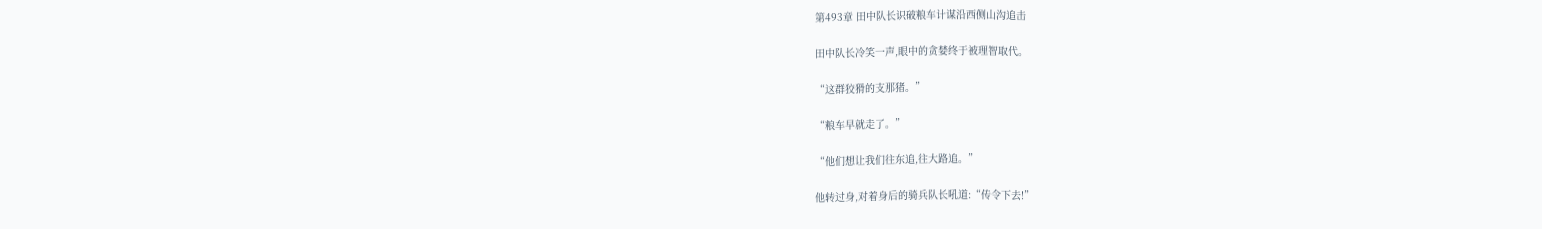第493章 田中队长识破粮车计谋沿西侧山沟追击

田中队长冷笑一声,眼中的贪婪终于被理智取代。

“这群狡猾的支那猪。”

“粮车早就走了。”

“他们想让我们往东追,往大路追。”

他转过身,对着身后的骑兵队长吼道:“传令下去!”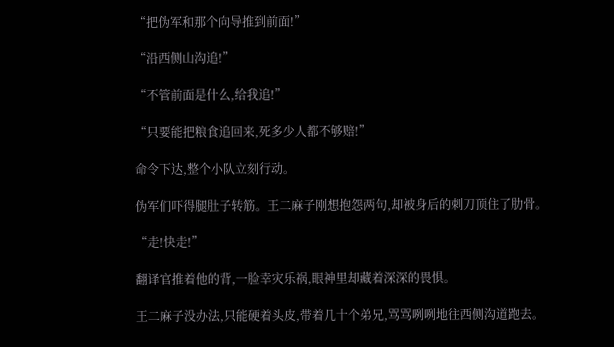“把伪军和那个向导推到前面!”

“沿西侧山沟追!”

“不管前面是什么,给我追!”

“只要能把粮食追回来,死多少人都不够赔!”

命令下达,整个小队立刻行动。

伪军们吓得腿肚子转筋。王二麻子刚想抱怨两句,却被身后的刺刀顶住了肋骨。

“走!快走!”

翻译官推着他的背,一脸幸灾乐祸,眼神里却藏着深深的畏惧。

王二麻子没办法,只能硬着头皮,带着几十个弟兄,骂骂咧咧地往西侧沟道跑去。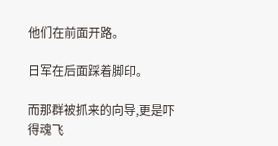他们在前面开路。

日军在后面踩着脚印。

而那群被抓来的向导,更是吓得魂飞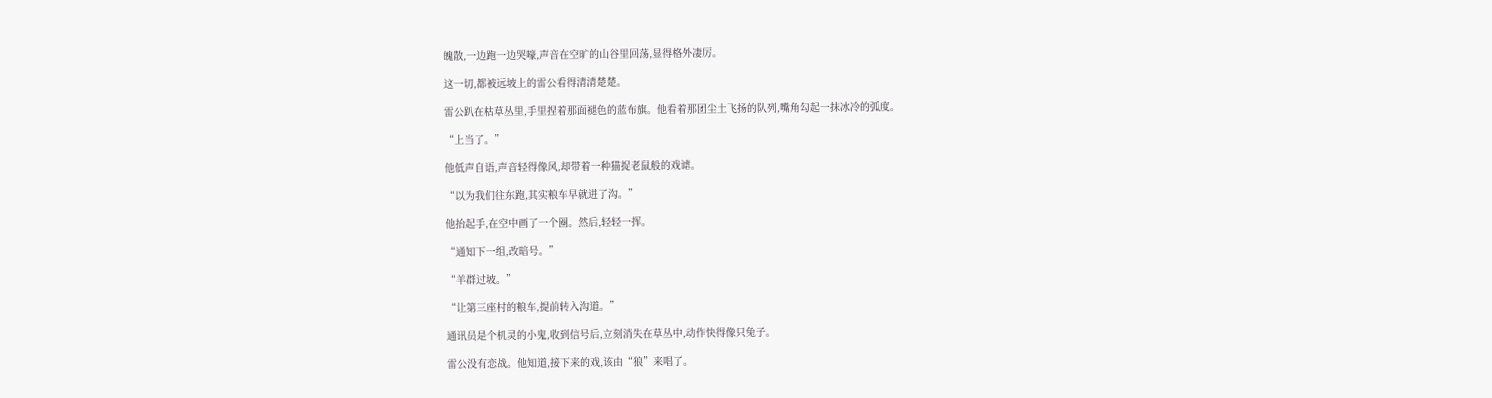魄散,一边跑一边哭嚎,声音在空旷的山谷里回荡,显得格外凄厉。

这一切,都被远坡上的雷公看得清清楚楚。

雷公趴在枯草丛里,手里捏着那面褪色的蓝布旗。他看着那团尘土飞扬的队列,嘴角勾起一抹冰冷的弧度。

“上当了。”

他低声自语,声音轻得像风,却带着一种猫捉老鼠般的戏谑。

“以为我们往东跑,其实粮车早就进了沟。”

他抬起手,在空中画了一个圈。然后,轻轻一挥。

“通知下一组,改暗号。”

“羊群过坡。”

“让第三座村的粮车,提前转入沟道。”

通讯员是个机灵的小鬼,收到信号后,立刻消失在草丛中,动作快得像只兔子。

雷公没有恋战。他知道,接下来的戏,该由“狼”来唱了。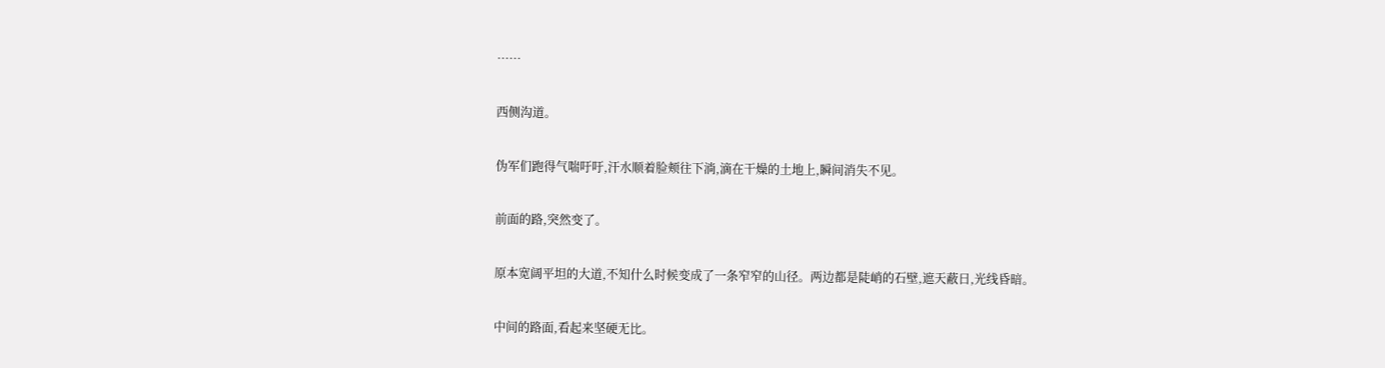……

西侧沟道。

伪军们跑得气喘吁吁,汗水顺着脸颊往下淌,滴在干燥的土地上,瞬间消失不见。

前面的路,突然变了。

原本宽阔平坦的大道,不知什么时候变成了一条窄窄的山径。两边都是陡峭的石壁,遮天蔽日,光线昏暗。

中间的路面,看起来坚硬无比。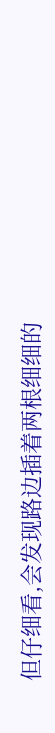但仔细看,会发现路边插着两根细细的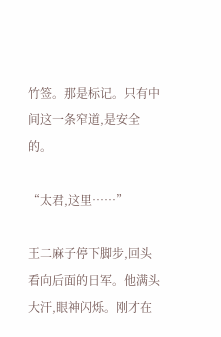竹签。那是标记。只有中间这一条窄道,是安全的。

“太君,这里……”

王二麻子停下脚步,回头看向后面的日军。他满头大汗,眼神闪烁。刚才在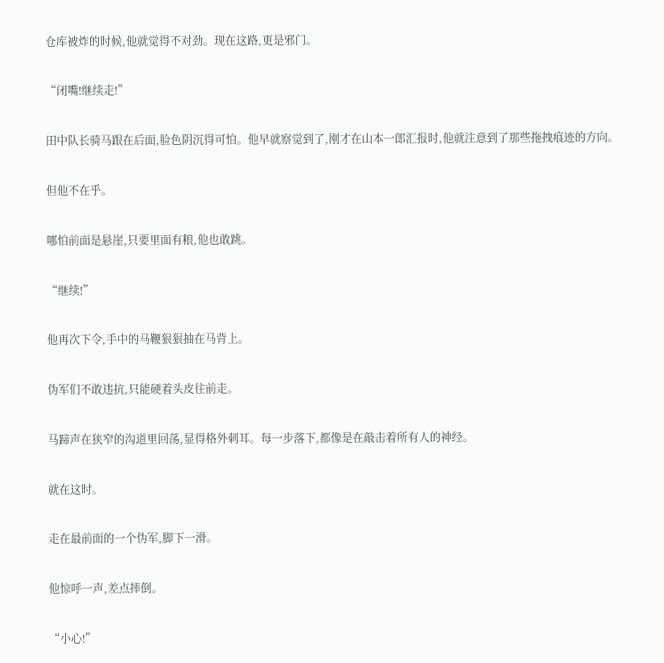仓库被炸的时候,他就觉得不对劲。现在这路,更是邪门。

“闭嘴!继续走!”

田中队长骑马跟在后面,脸色阴沉得可怕。他早就察觉到了,刚才在山本一郎汇报时,他就注意到了那些拖拽痕迹的方向。

但他不在乎。

哪怕前面是悬崖,只要里面有粮,他也敢跳。

“继续!”

他再次下令,手中的马鞭狠狠抽在马背上。

伪军们不敢违抗,只能硬着头皮往前走。

马蹄声在狭窄的沟道里回荡,显得格外刺耳。每一步落下,都像是在敲击着所有人的神经。

就在这时。

走在最前面的一个伪军,脚下一滑。

他惊呼一声,差点摔倒。

“小心!”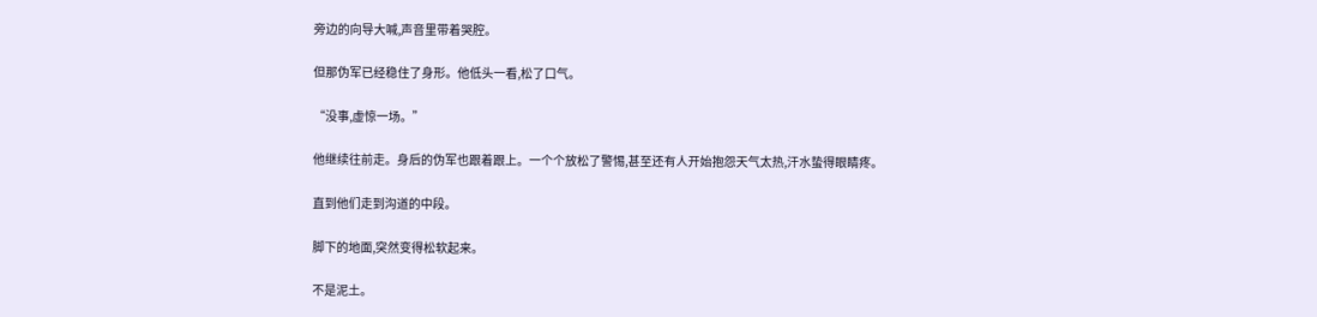旁边的向导大喊,声音里带着哭腔。

但那伪军已经稳住了身形。他低头一看,松了口气。

“没事,虚惊一场。”

他继续往前走。身后的伪军也跟着跟上。一个个放松了警惕,甚至还有人开始抱怨天气太热,汗水蛰得眼睛疼。

直到他们走到沟道的中段。

脚下的地面,突然变得松软起来。

不是泥土。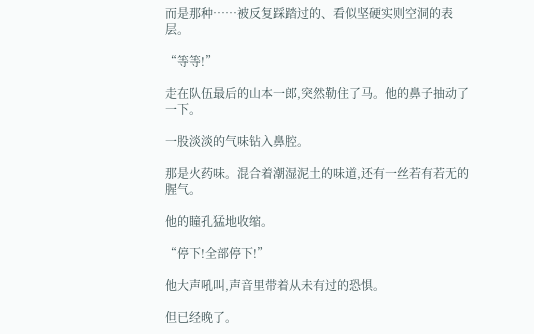而是那种……被反复踩踏过的、看似坚硬实则空洞的表层。

“等等!”

走在队伍最后的山本一郎,突然勒住了马。他的鼻子抽动了一下。

一股淡淡的气味钻入鼻腔。

那是火药味。混合着潮湿泥土的味道,还有一丝若有若无的腥气。

他的瞳孔猛地收缩。

“停下!全部停下!”

他大声吼叫,声音里带着从未有过的恐惧。

但已经晚了。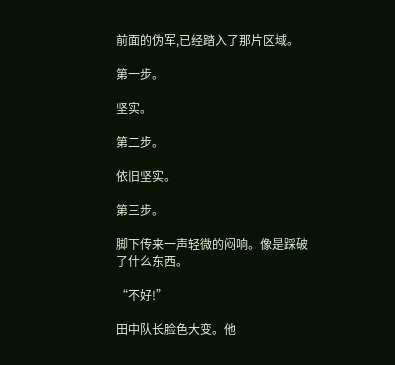前面的伪军,已经踏入了那片区域。

第一步。

坚实。

第二步。

依旧坚实。

第三步。

脚下传来一声轻微的闷响。像是踩破了什么东西。

“不好!”

田中队长脸色大变。他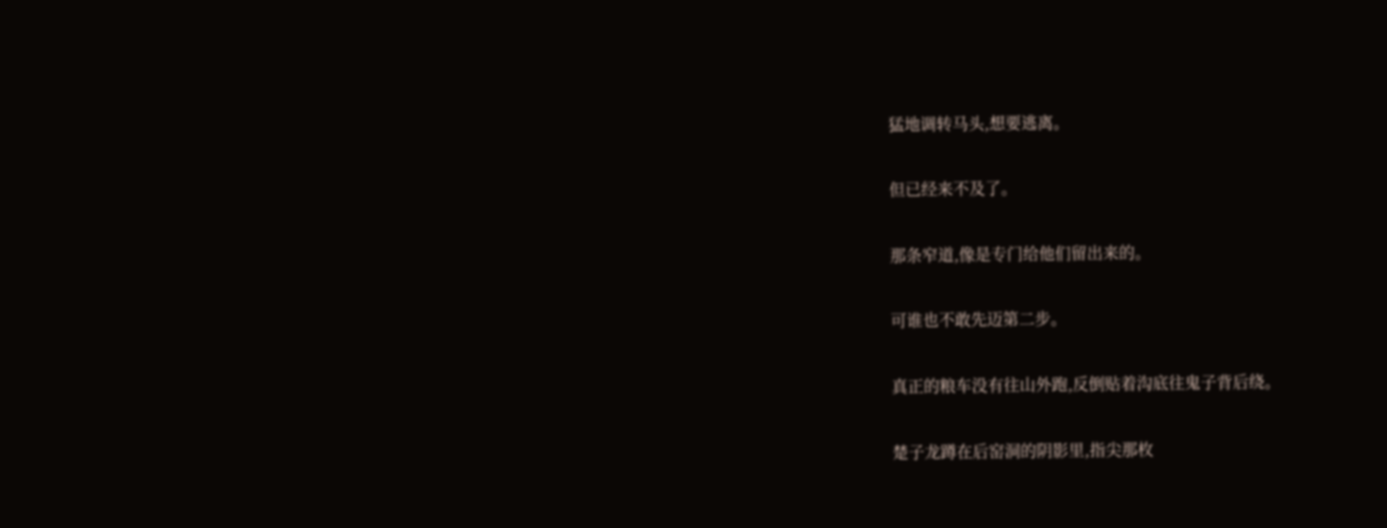猛地调转马头,想要逃离。

但已经来不及了。

那条窄道,像是专门给他们留出来的。

可谁也不敢先迈第二步。

真正的粮车没有往山外跑,反倒贴着沟底往鬼子背后绕。

楚子龙蹲在后窑洞的阴影里,指尖那枚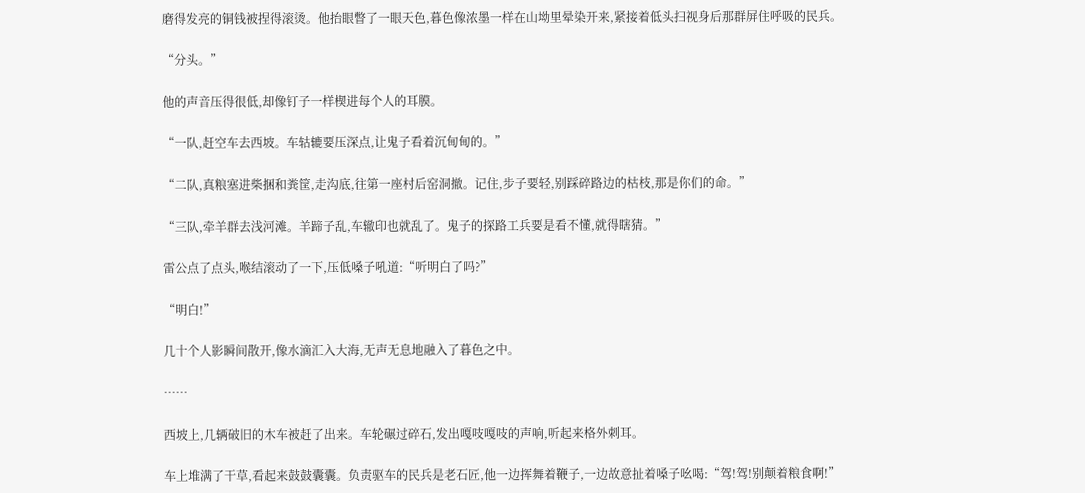磨得发亮的铜钱被捏得滚烫。他抬眼瞥了一眼天色,暮色像浓墨一样在山坳里晕染开来,紧接着低头扫视身后那群屏住呼吸的民兵。

“分头。”

他的声音压得很低,却像钉子一样楔进每个人的耳膜。

“一队,赶空车去西坡。车轱辘要压深点,让鬼子看着沉甸甸的。”

“二队,真粮塞进柴捆和粪筐,走沟底,往第一座村后窑洞撤。记住,步子要轻,别踩碎路边的枯枝,那是你们的命。”

“三队,牵羊群去浅河滩。羊蹄子乱,车辙印也就乱了。鬼子的探路工兵要是看不懂,就得瞎猜。”

雷公点了点头,喉结滚动了一下,压低嗓子吼道:“听明白了吗?”

“明白!”

几十个人影瞬间散开,像水滴汇入大海,无声无息地融入了暮色之中。

……

西坡上,几辆破旧的木车被赶了出来。车轮碾过碎石,发出嘎吱嘎吱的声响,听起来格外刺耳。

车上堆满了干草,看起来鼓鼓囊囊。负责驱车的民兵是老石匠,他一边挥舞着鞭子,一边故意扯着嗓子吆喝:“驾!驾!别颠着粮食啊!”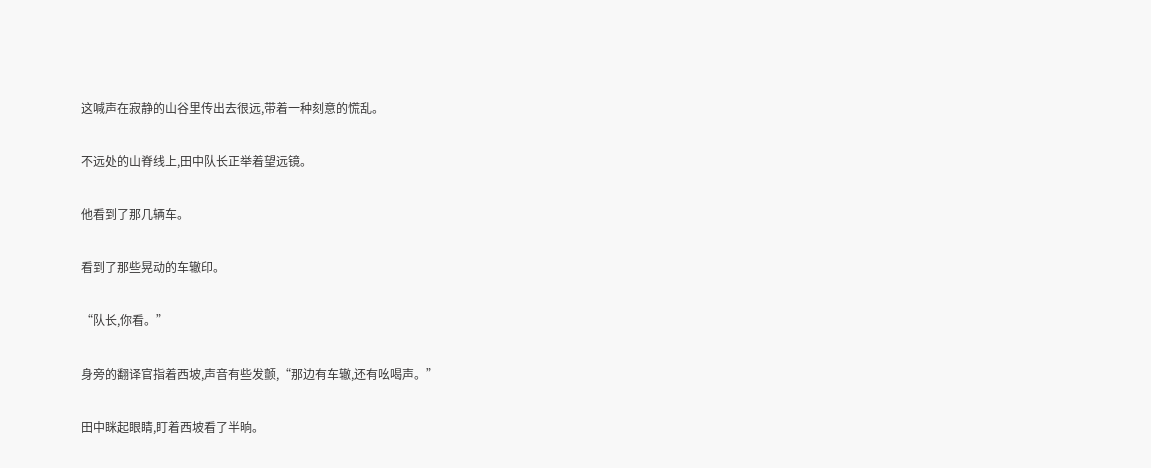这喊声在寂静的山谷里传出去很远,带着一种刻意的慌乱。

不远处的山脊线上,田中队长正举着望远镜。

他看到了那几辆车。

看到了那些晃动的车辙印。

“队长,你看。”

身旁的翻译官指着西坡,声音有些发颤,“那边有车辙,还有吆喝声。”

田中眯起眼睛,盯着西坡看了半晌。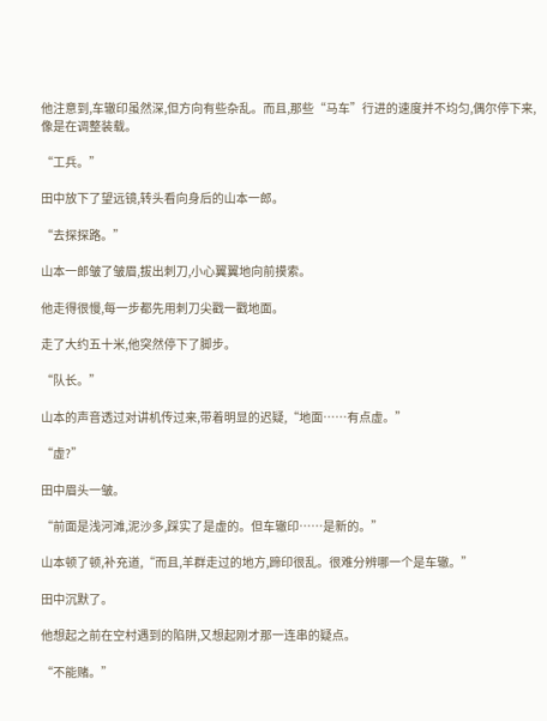他注意到,车辙印虽然深,但方向有些杂乱。而且,那些“马车”行进的速度并不均匀,偶尔停下来,像是在调整装载。

“工兵。”

田中放下了望远镜,转头看向身后的山本一郎。

“去探探路。”

山本一郎皱了皱眉,拔出刺刀,小心翼翼地向前摸索。

他走得很慢,每一步都先用刺刀尖戳一戳地面。

走了大约五十米,他突然停下了脚步。

“队长。”

山本的声音透过对讲机传过来,带着明显的迟疑,“地面……有点虚。”

“虚?”

田中眉头一皱。

“前面是浅河滩,泥沙多,踩实了是虚的。但车辙印……是新的。”

山本顿了顿,补充道,“而且,羊群走过的地方,蹄印很乱。很难分辨哪一个是车辙。”

田中沉默了。

他想起之前在空村遇到的陷阱,又想起刚才那一连串的疑点。

“不能赌。”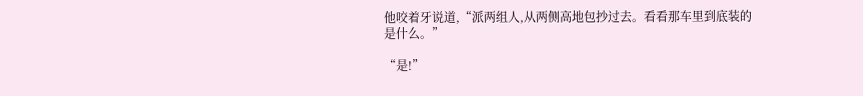他咬着牙说道,“派两组人,从两侧高地包抄过去。看看那车里到底装的是什么。”

“是!”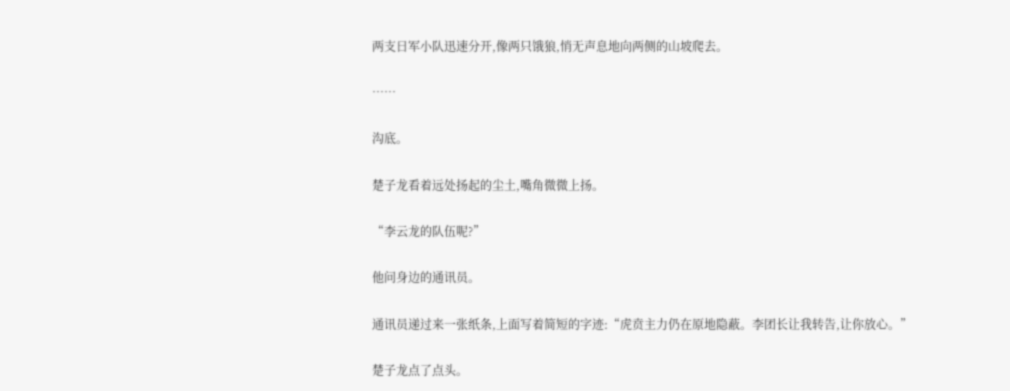两支日军小队迅速分开,像两只饿狼,悄无声息地向两侧的山坡爬去。

……

沟底。

楚子龙看着远处扬起的尘土,嘴角微微上扬。

“李云龙的队伍呢?”

他问身边的通讯员。

通讯员递过来一张纸条,上面写着简短的字迹:“虎贲主力仍在原地隐蔽。李团长让我转告,让你放心。”

楚子龙点了点头。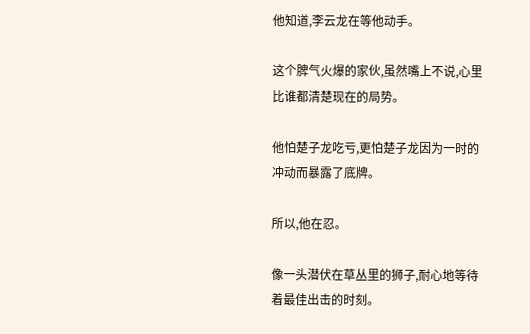他知道,李云龙在等他动手。

这个脾气火爆的家伙,虽然嘴上不说,心里比谁都清楚现在的局势。

他怕楚子龙吃亏,更怕楚子龙因为一时的冲动而暴露了底牌。

所以,他在忍。

像一头潜伏在草丛里的狮子,耐心地等待着最佳出击的时刻。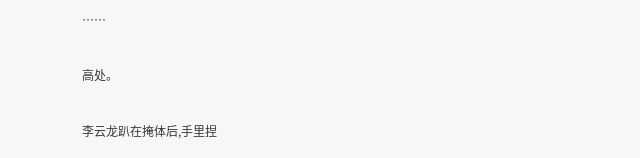……

高处。

李云龙趴在掩体后,手里捏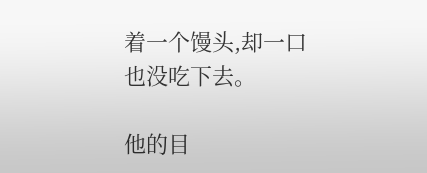着一个馒头,却一口也没吃下去。

他的目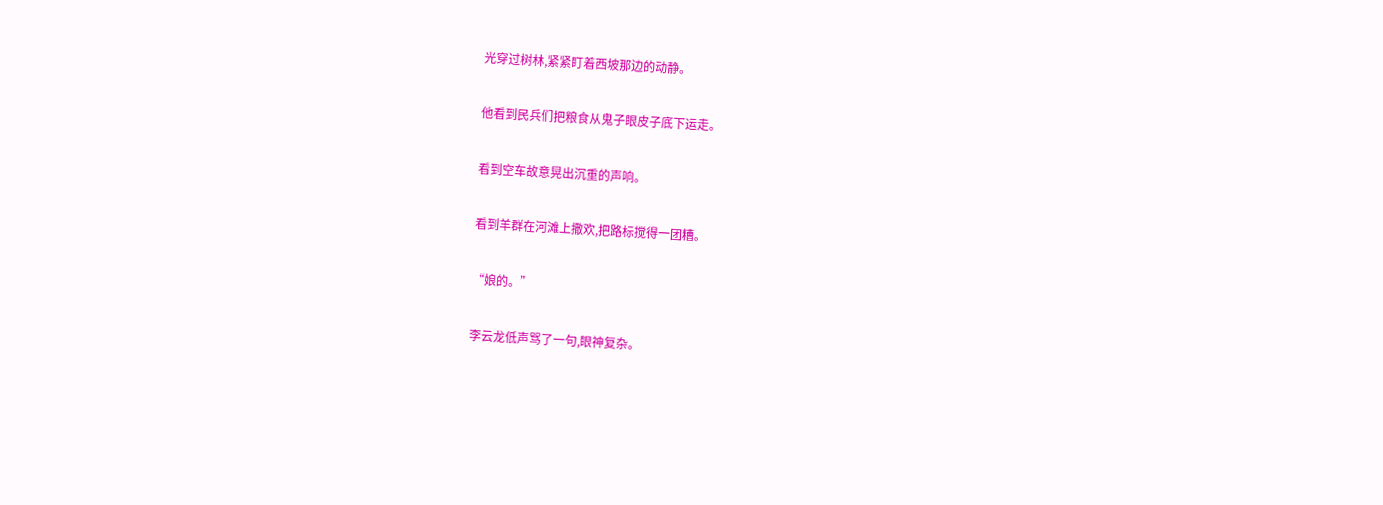光穿过树林,紧紧盯着西坡那边的动静。

他看到民兵们把粮食从鬼子眼皮子底下运走。

看到空车故意晃出沉重的声响。

看到羊群在河滩上撒欢,把路标搅得一团糟。

“娘的。”

李云龙低声骂了一句,眼神复杂。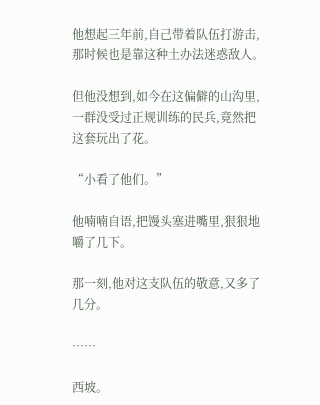他想起三年前,自己带着队伍打游击,那时候也是靠这种土办法迷惑敌人。

但他没想到,如今在这偏僻的山沟里,一群没受过正规训练的民兵,竟然把这套玩出了花。

“小看了他们。”

他喃喃自语,把馒头塞进嘴里,狠狠地嚼了几下。

那一刻,他对这支队伍的敬意,又多了几分。

……

西坡。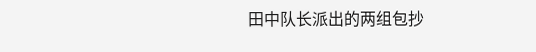田中队长派出的两组包抄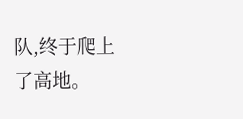队,终于爬上了高地。